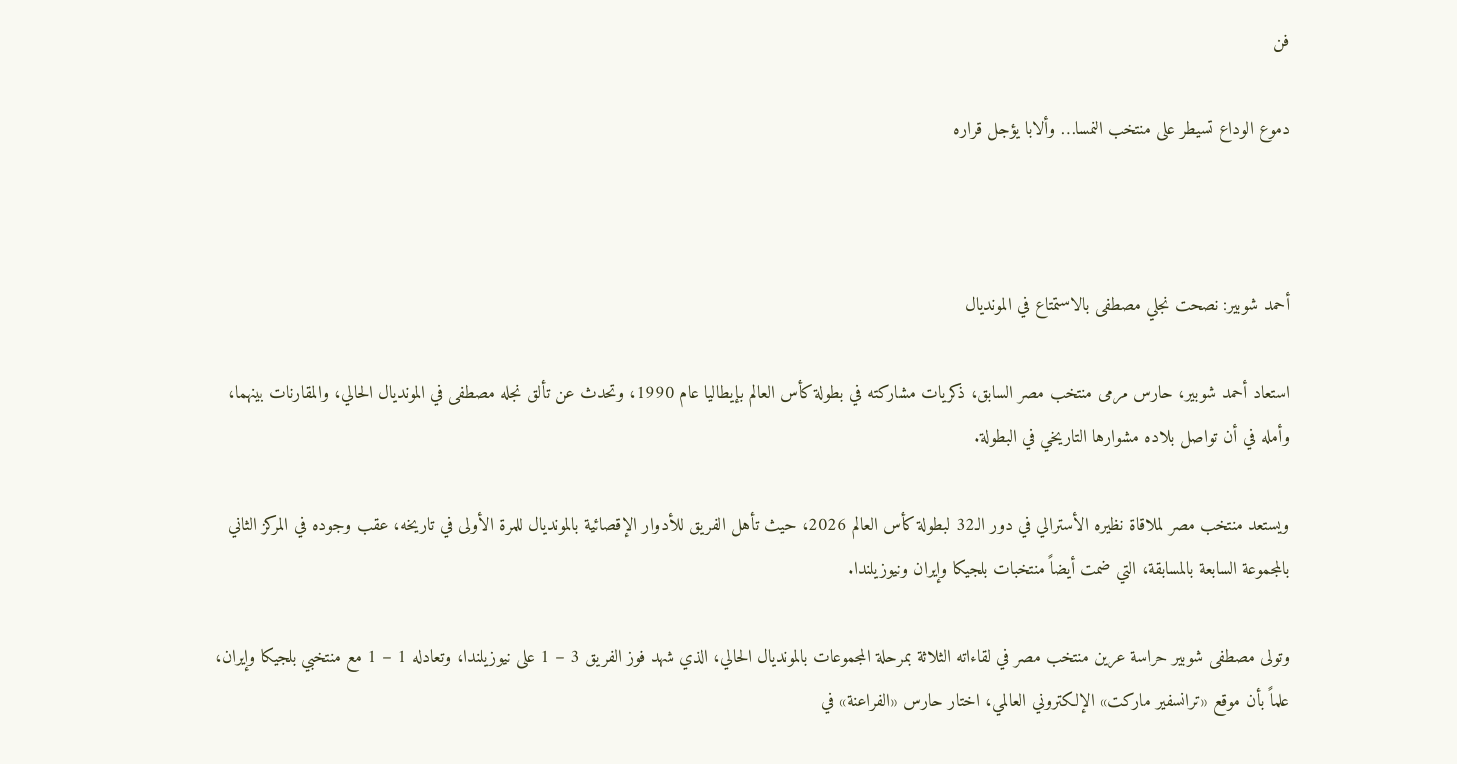فن

دموع الوداع تسيطر على منتخب النمسا… وألابا يؤجل قراره



أحمد شوبير: نصحت نجلي مصطفى بالاستمتاع في المونديال

استعاد أحمد شوبير، حارس مرمى منتخب مصر السابق، ذكريات مشاركته في بطولة كأس العالم بإيطاليا عام 1990، وتحدث عن تألق نجله مصطفى في المونديال الحالي، والمقارنات بينهما، وأمله في أن تواصل بلاده مشوارها التاريخي في البطولة.

ويستعد منتخب مصر لملاقاة نظيره الأسترالي في دور الـ32 لبطولة كأس العالم 2026، حيث تأهل الفريق للأدوار الإقصائية بالمونديال للمرة الأولى في تاريخه، عقب وجوده في المركز الثاني بالمجموعة السابعة بالمسابقة، التي ضمت أيضاً منتخبات بلجيكا وإيران ونيوزيلندا.

وتولى مصطفى شوبير حراسة عرين منتخب مصر في لقاءاته الثلاثة بمرحلة المجموعات بالمونديال الحالي، الذي شهد فوز الفريق 3 – 1 على نيوزيلندا، وتعادله 1 – 1 مع منتخبي بلجيكا وإيران، علماً بأن موقع «ترانسفير ماركت» الإلكتروني العالمي، اختار حارس «الفراعنة» في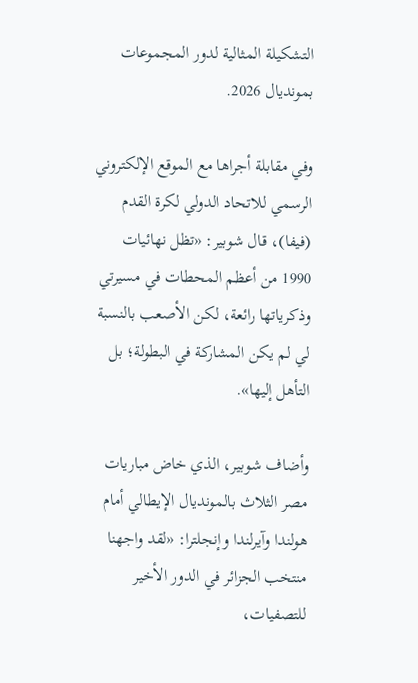التشكيلة المثالية لدور المجموعات بمونديال 2026.

وفي مقابلة أجراها مع الموقع الإلكتروني الرسمي للاتحاد الدولي لكرة القدم (فيفا)، قال شوبير: «تظل نهائيات 1990 من أعظم المحطات في مسيرتي وذكرياتها رائعة، لكن الأصعب بالنسبة لي لم يكن المشاركة في البطولة؛ بل التأهل إليها».

وأضاف شوبير، الذي خاض مباريات مصر الثلاث بالمونديال الإيطالي أمام هولندا وآيرلندا وإنجلترا: «لقد واجهنا منتخب الجزائر في الدور الأخير للتصفيات،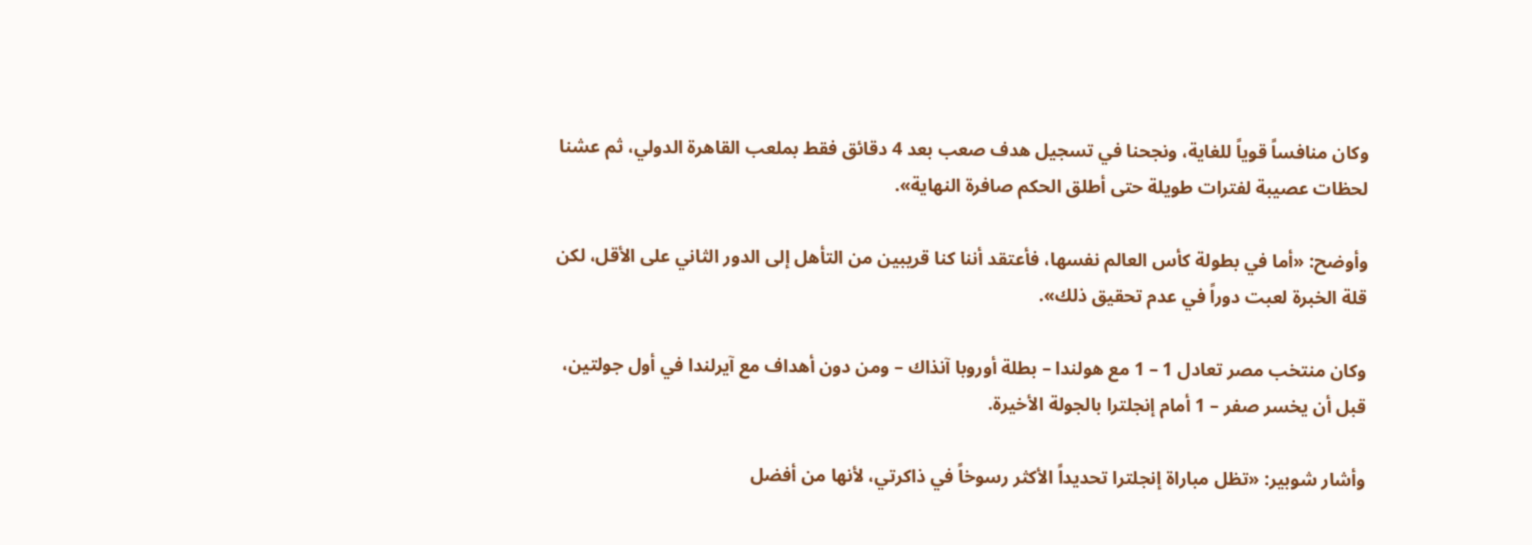وكان منافساً قوياً للغاية، ونجحنا في تسجيل هدف صعب بعد 4 دقائق فقط بملعب القاهرة الدولي، ثم عشنا لحظات عصيبة لفترات طويلة حتى أطلق الحكم صافرة النهاية».

وأوضح: «أما في بطولة كأس العالم نفسها، فأعتقد أننا كنا قريبين من التأهل إلى الدور الثاني على الأقل، لكن قلة الخبرة لعبت دوراً في عدم تحقيق ذلك».

وكان منتخب مصر تعادل 1 – 1 مع هولندا – بطلة أوروبا آنذاك – ومن دون أهداف مع آيرلندا في أول جولتين، قبل أن يخسر صفر – 1 أمام إنجلترا بالجولة الأخيرة.

وأشار شوبير: «تظل مباراة إنجلترا تحديداً الأكثر رسوخاً في ذاكرتي، لأنها من أفضل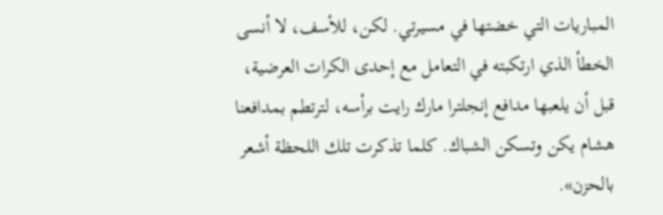المباريات التي خضتها في مسيرتي. لكن، للأسف، لا أنسى الخطأ الذي ارتكبته في التعامل مع إحدى الكرات العرضية، قبل أن يلعبها مدافع إنجلترا مارك رايت برأسه، لترتطم بمدافعنا هشام يكن وتسكن الشباك. كلما تذكرت تلك اللحظة أشعر بالحزن».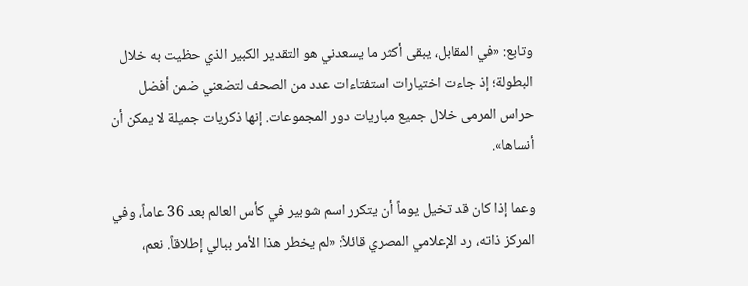وتابع: «في المقابل، يبقى أكثر ما يسعدني هو التقدير الكبير الذي حظيت به خلال البطولة؛ إذ جاءت اختيارات استفتاءات عدد من الصحف لتضعني ضمن أفضل حراس المرمى خلال جميع مباريات دور المجموعات. إنها ذكريات جميلة لا يمكن أن أنساها».

وعما إذا كان قد تخيل يوماً أن يتكرر اسم شوبير في كأس العالم بعد 36 عاماً، وفي المركز ذاته، رد الإعلامي المصري قائلاً: «لم يخطر هذا الأمر ببالي إطلاقاً. نعم،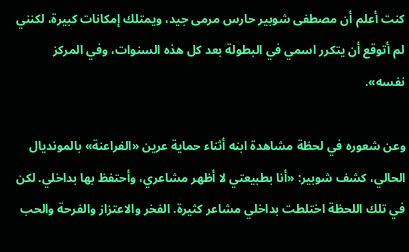كنت أعلم أن مصطفى شوبير حارس مرمى جيد، ويمتلك إمكانات كبيرة، لكنني لم أتوقع أن يتكرر اسمي في البطولة بعد كل هذه السنوات، وفي المركز نفسه».

وعن شعوره في لحظة مشاهدة ابنه أثناء حماية عرين «الفراعنة» بالمونديال الحالي، كشف شوبير: «أنا بطبيعتي لا أظهر مشاعري، وأحتفظ بها بداخلي. لكن في تلك اللحظة اختلطت بداخلي مشاعر كثيرة. الفخر والاعتزاز والفرحة والحب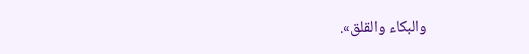والبكاء والقلق».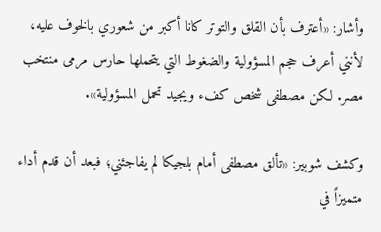وأشار: «أعترف بأن القلق والتوتر كانا أكبر من شعوري بالخوف عليه، لأنني أعرف حجم المسؤولية والضغوط التي يتحملها حارس مرمى منتخب مصر. لكن مصطفى شخص كفء ويجيد تحمل المسؤولية».

وكشف شوبير: «تألق مصطفى أمام بلجيكا لم يفاجئني؛ فبعد أن قدم أداء متميزاً في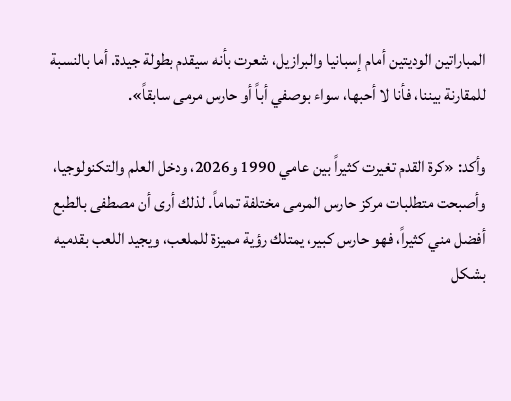المباراتين الوديتين أمام إسبانيا والبرازيل، شعرت بأنه سيقدم بطولة جيدة. أما بالنسبة للمقارنة بيننا، فأنا لا أحبها، سواء بوصفي أباً أو حارس مرمى سابقاً».

وأكد: «كرة القدم تغيرت كثيراً بين عامي 1990 و2026، ودخل العلم والتكنولوجيا، وأصبحت متطلبات مركز حارس المرمى مختلفة تماماً. لذلك أرى أن مصطفى بالطبع أفضل مني كثيراً، فهو حارس كبير، يمتلك رؤية مميزة للملعب، ويجيد اللعب بقدميه بشكل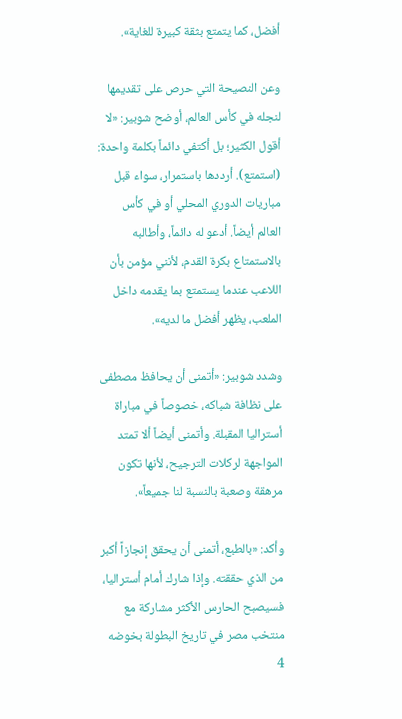أفضل، كما يتمتع بثقة كبيرة للغاية».

وعن النصيحة التي حرص على تقديمها لنجله في كأس العالم، أوضح شوبير: «لا أقول الكثير؛ بل أكتفي دائماً بكلمة واحدة: (استمتع). أرددها باستمرار، سواء قبل مباريات الدوري المحلي أو في كأس العالم أيضاً. أدعو له دائماً، وأطالبه بالاستمتاع بكرة القدم، لأنني مؤمن بأن اللاعب عندما يستمتع بما يقدمه داخل الملعب، يظهر أفضل ما لديه».

وشدد شوبير: «أتمنى أن يحافظ مصطفى على نظافة شباكه، خصوصاً في مباراة أستراليا المقبلة. وأتمنى أيضاً ألا تمتد المواجهة لركلات الترجيح، لأنها تكون مرهقة وصعبة بالنسبة لنا جميعاً».

وأكد: «بالطبع، أتمنى أن يحقق إنجازاً أكبر من الذي حققته. وإذا شارك أمام أستراليا، فسيصبح الحارس الأكثر مشاركة مع منتخب مصر في تاريخ البطولة بخوضه 4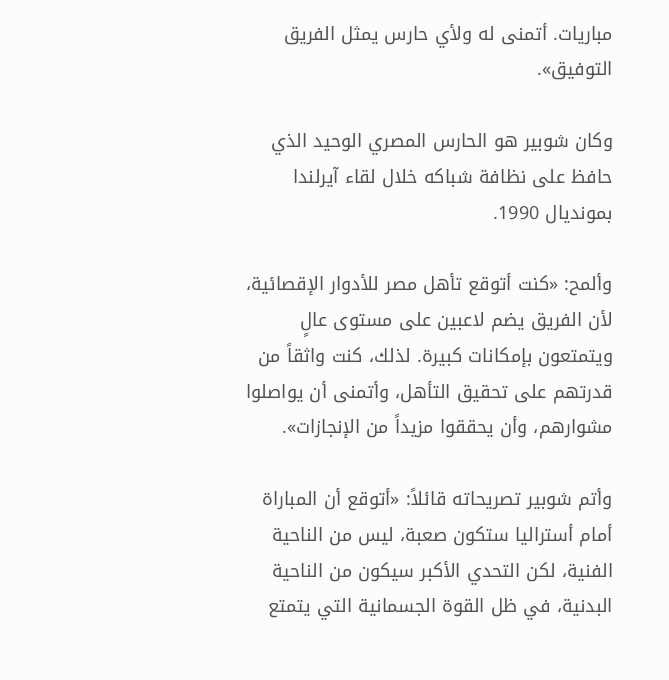مباريات. أتمنى له ولأي حارس يمثل الفريق التوفيق».

وكان شوبير هو الحارس المصري الوحيد الذي حافظ على نظافة شباكه خلال لقاء آيرلندا بمونديال 1990.

وألمح: «كنت أتوقع تأهل مصر للأدوار الإقصائية، لأن الفريق يضم لاعبين على مستوى عالٍ ويتمتعون بإمكانات كبيرة. لذلك، كنت واثقاً من قدرتهم على تحقيق التأهل، وأتمنى أن يواصلوا مشوارهم، وأن يحققوا مزيداً من الإنجازات».

وأتم شوبير تصريحاته قائلاً: «أتوقع أن المباراة أمام أستراليا ستكون صعبة، ليس من الناحية الفنية، لكن التحدي الأكبر سيكون من الناحية البدنية، في ظل القوة الجسمانية التي يتمتع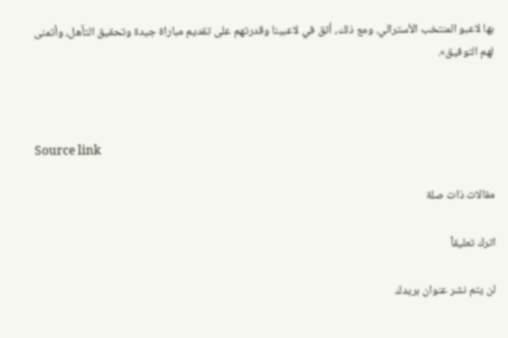بها لاعبو المنتخب الأسترالي. ومع ذلك، أثق في لاعبينا وقدرتهم على تقديم مباراة جيدة وتحقيق التأهل، وأتمنى لهم التوفيق».



Source link

مقالات ذات صلة

اترك تعليقاً

لن يتم نشر عنوان بريدك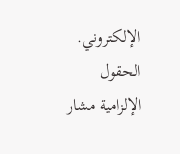الإلكتروني. الحقول الإلزامية مشار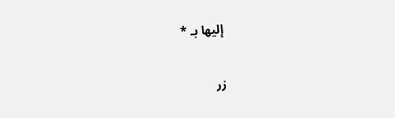إليها بـ *

زر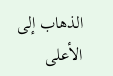الذهاب إلى الأعلى